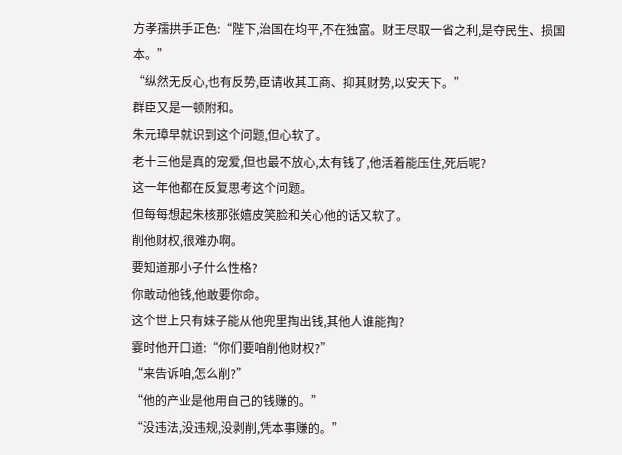方孝孺拱手正色:“陛下,治国在均平,不在独富。财王尽取一省之利,是夺民生、损国本。”
“纵然无反心,也有反势,臣请收其工商、抑其财势,以安天下。”
群臣又是一顿附和。
朱元璋早就识到这个问题,但心软了。
老十三他是真的宠爱,但也最不放心,太有钱了,他活着能压住,死后呢?
这一年他都在反复思考这个问题。
但每每想起朱核那张嬉皮笑脸和关心他的话又软了。
削他财权,很难办啊。
要知道那小子什么性格?
你敢动他钱,他敢要你命。
这个世上只有妹子能从他兜里掏出钱,其他人谁能掏?
霎时他开口道:“你们要咱削他财权?”
“来告诉咱,怎么削?”
“他的产业是他用自己的钱赚的。”
“没违法,没违规,没剥削,凭本事赚的。”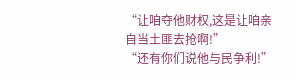“让咱夺他财权,这是让咱亲自当土匪去抢啊!”
“还有你们说他与民争利!”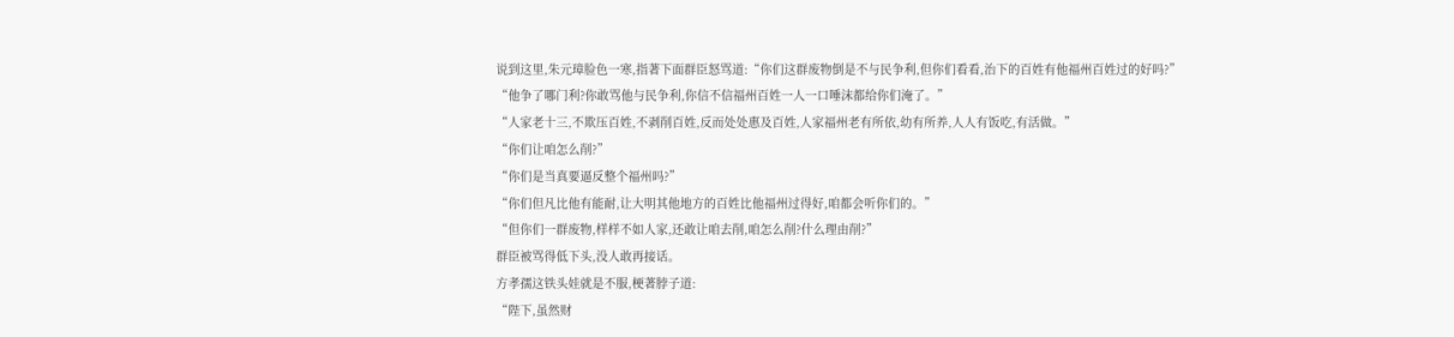说到这里,朱元璋脸色一寒,指著下面群臣怒骂道:“你们这群废物倒是不与民争利,但你们看看,治下的百姓有他福州百姓过的好吗?”
“他争了哪门利?你敢骂他与民争利,你信不信福州百姓一人一口唾沫都给你们淹了。”
“人家老十三,不欺压百姓,不剥削百姓,反而处处惠及百姓,人家福州老有所依,幼有所养,人人有饭吃,有活做。”
“你们让咱怎么削?”
“你们是当真要逼反整个福州吗?”
“你们但凡比他有能耐,让大明其他地方的百姓比他福州过得好,咱都会听你们的。”
“但你们一群废物,样样不如人家,还敢让咱去削,咱怎么削?什么理由削?”
群臣被骂得低下头,没人敢再接话。
方孝孺这铁头娃就是不服,梗著脖子道:
“陛下,虽然财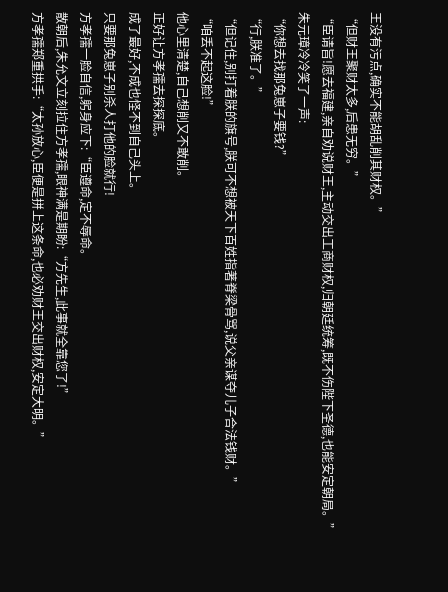王没有污点,确实不能胡乱削其财权。”
“但财王聚财太多,后患无穷。”
“臣请旨!愿去福建,亲自劝说财王,主动交出工商财权,归朝廷统筹,既不伤陛下圣德,也能安定朝局。”
朱元璋冷冷笑了一声:
“你想去找那兔崽子要钱?”
“行,朕准了。”
“但记住,别打着朕的旗号,朕可不想被天下百姓指著脊梁骨骂,说父亲谋夺儿子合法钱财。”
“咱丢不起这脸!”
他心里清楚,自己想削又不敢削。
正好让方孝孺去探探底。
成了最好,不成也怪不到自己头上。
只要那兔崽子别杀人打他的脸就行!
方孝孺一脸自信,躬身应下:“臣遵命,定不辱命。
散朝后,朱允文立刻拉住方孝孺,眼神满是期盼:“方先生,此事就全靠您了!”
方孝孺郑重拱手:“太孙放心,臣便是拼上这条命,也必劝财王交出财权,安定大明。”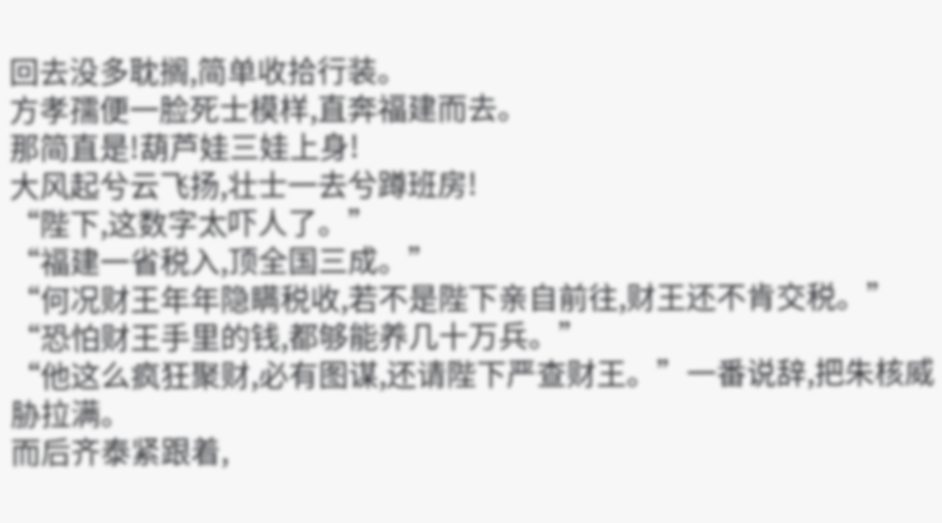回去没多耽搁,简单收拾行装。
方孝孺便一脸死士模样,直奔福建而去。
那简直是!葫芦娃三娃上身!
大风起兮云飞扬,壮士一去兮蹲班房!
“陛下,这数字太吓人了。”
“福建一省税入,顶全国三成。”
“何况财王年年隐瞒税收,若不是陛下亲自前往,财王还不肯交税。”
“恐怕财王手里的钱,都够能养几十万兵。”
“他这么疯狂聚财,必有图谋,还请陛下严查财王。”一番说辞,把朱核威胁拉满。
而后齐泰紧跟着,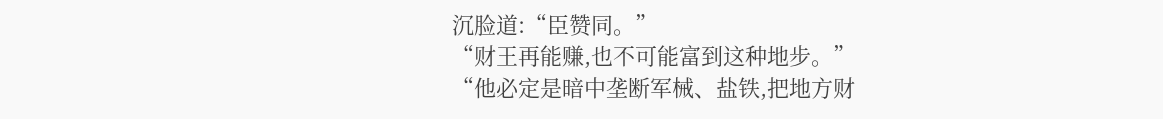沉脸道:“臣赞同。”
“财王再能赚,也不可能富到这种地步。”
“他必定是暗中垄断军械、盐铁,把地方财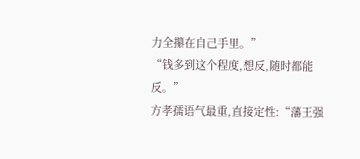力全攥在自己手里。”
“钱多到这个程度,想反,随时都能反。”
方孝孺语气最重,直接定性:“藩王强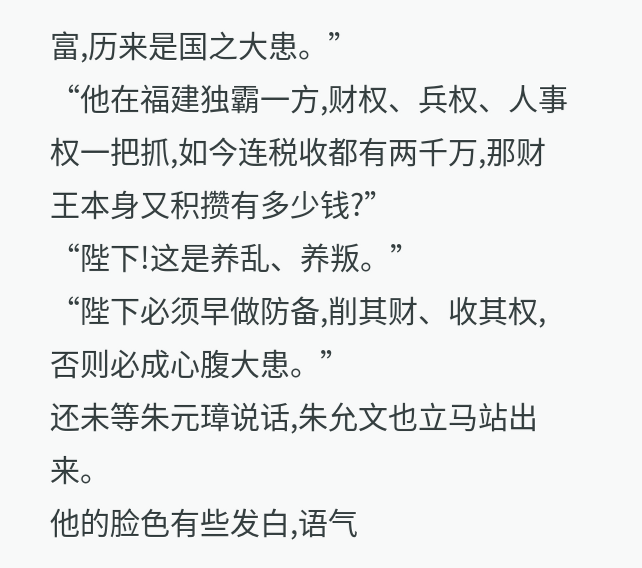富,历来是国之大患。”
“他在福建独霸一方,财权、兵权、人事权一把抓,如今连税收都有两千万,那财王本身又积攒有多少钱?”
“陛下!这是养乱、养叛。”
“陛下必须早做防备,削其财、收其权,否则必成心腹大患。”
还未等朱元璋说话,朱允文也立马站出来。
他的脸色有些发白,语气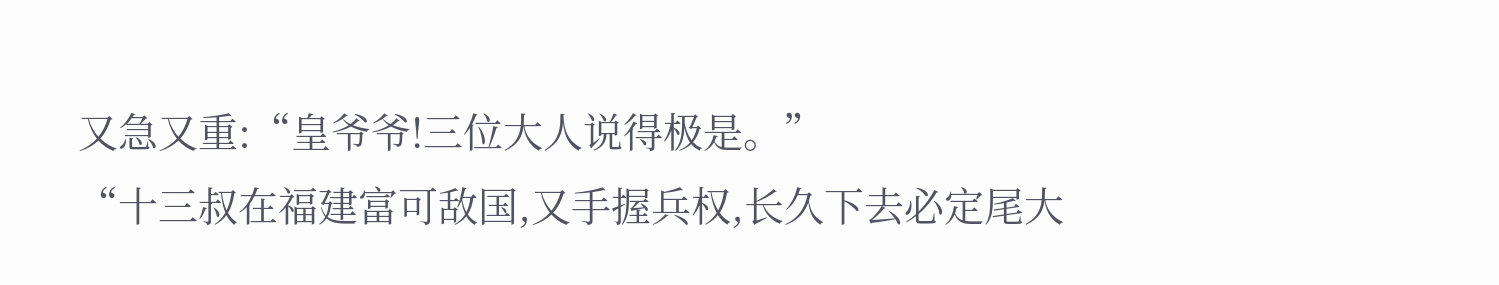又急又重:“皇爷爷!三位大人说得极是。”
“十三叔在福建富可敌国,又手握兵权,长久下去必定尾大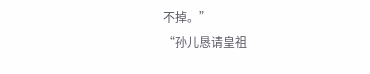不掉。”
“孙儿恳请皇祖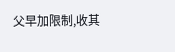父早加限制,收其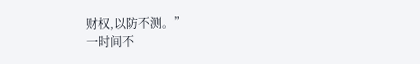财权,以防不测。”
一时间不